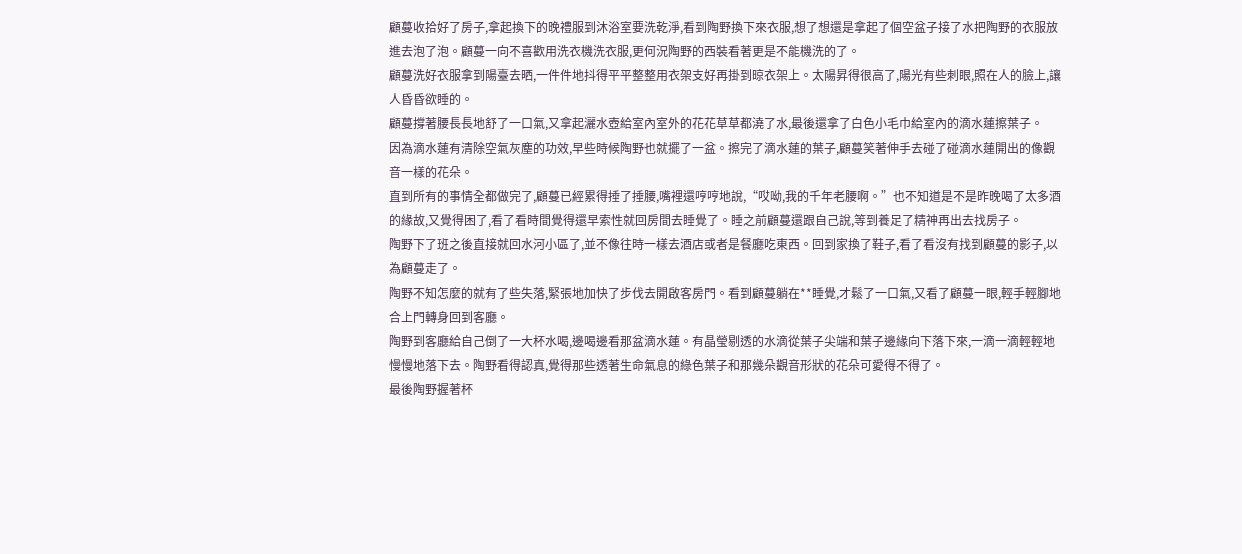顧蔓收拾好了房子,拿起換下的晚禮服到沐浴室要洗乾淨,看到陶野換下來衣服,想了想還是拿起了個空盆子接了水把陶野的衣服放進去泡了泡。顧蔓一向不喜歡用洗衣機洗衣服,更何況陶野的西裝看著更是不能機洗的了。
顧蔓洗好衣服拿到陽臺去晒,一件件地抖得平平整整用衣架支好再掛到晾衣架上。太陽昇得很高了,陽光有些刺眼,照在人的臉上,讓人昏昏欲睡的。
顧蔓撐著腰長長地舒了一口氣,又拿起灑水壺給室內室外的花花草草都澆了水,最後還拿了白色小毛巾給室內的滴水蓮擦葉子。
因為滴水蓮有清除空氣灰塵的功效,早些時候陶野也就擺了一盆。擦完了滴水蓮的葉子,顧蔓笑著伸手去碰了碰滴水蓮開出的像觀音一樣的花朵。
直到所有的事情全都做完了,顧蔓已經累得捶了捶腰,嘴裡還哼哼地說,“哎呦,我的千年老腰啊。”也不知道是不是昨晚喝了太多酒的緣故,又覺得困了,看了看時間覺得還早索性就回房間去睡覺了。睡之前顧蔓還跟自己說,等到養足了精神再出去找房子。
陶野下了班之後直接就回水河小區了,並不像往時一樣去酒店或者是餐廳吃東西。回到家換了鞋子,看了看沒有找到顧蔓的影子,以為顧蔓走了。
陶野不知怎麼的就有了些失落,緊張地加快了步伐去開啟客房門。看到顧蔓躺在**睡覺,才鬆了一口氣,又看了顧蔓一眼,輕手輕腳地合上門轉身回到客廳。
陶野到客廳給自己倒了一大杯水喝,邊喝邊看那盆滴水蓮。有晶瑩剔透的水滴從葉子尖端和葉子邊緣向下落下來,一滴一滴輕輕地慢慢地落下去。陶野看得認真,覺得那些透著生命氣息的綠色葉子和那幾朵觀音形狀的花朵可愛得不得了。
最後陶野握著杯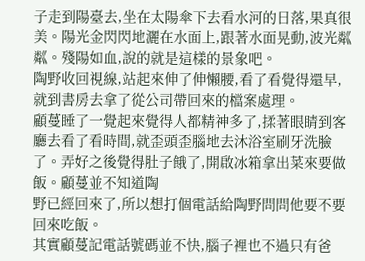子走到陽臺去,坐在太陽傘下去看水河的日落,果真很美。陽光金閃閃地灑在水面上,跟著水面晃動,波光粼粼。殘陽如血,說的就是這樣的景象吧。
陶野收回視線,站起來伸了伸懶腰,看了看覺得還早,就到書房去拿了從公司帶回來的檔案處理。
顧蔓睡了一覺起來覺得人都精神多了,揉著眼睛到客廳去看了看時間,就歪頭歪腦地去沐浴室刷牙洗臉了。弄好之後覺得肚子餓了,開啟冰箱拿出菜來要做飯。顧蔓並不知道陶
野已經回來了,所以想打個電話給陶野問問他要不要回來吃飯。
其實顧蔓記電話號碼並不快,腦子裡也不過只有爸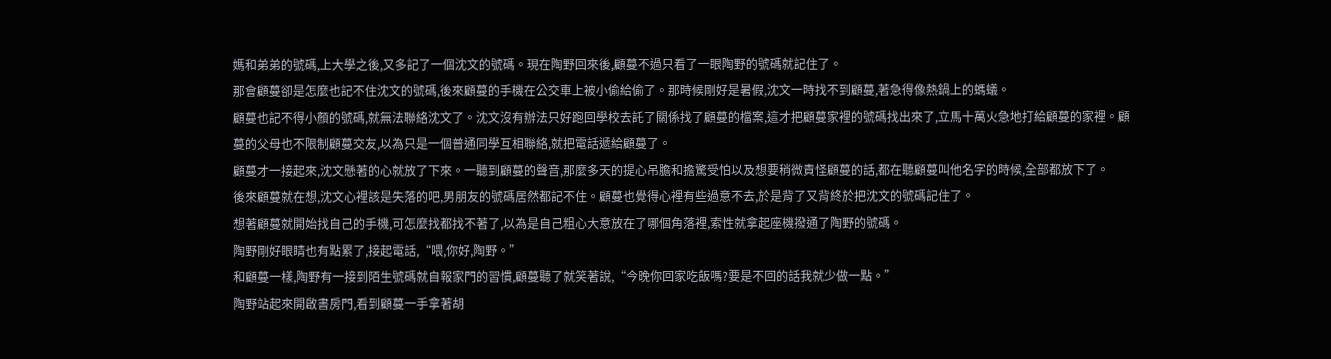媽和弟弟的號碼,上大學之後,又多記了一個沈文的號碼。現在陶野回來後,顧蔓不過只看了一眼陶野的號碼就記住了。
那會顧蔓卻是怎麼也記不住沈文的號碼,後來顧蔓的手機在公交車上被小偷給偷了。那時候剛好是暑假,沈文一時找不到顧蔓,著急得像熱鍋上的螞蟻。
顧蔓也記不得小顏的號碼,就無法聯絡沈文了。沈文沒有辦法只好跑回學校去託了關係找了顧蔓的檔案,這才把顧蔓家裡的號碼找出來了,立馬十萬火急地打給顧蔓的家裡。顧蔓的父母也不限制顧蔓交友,以為只是一個普通同學互相聯絡,就把電話遞給顧蔓了。
顧蔓才一接起來,沈文懸著的心就放了下來。一聽到顧蔓的聲音,那麼多天的提心吊膽和擔驚受怕以及想要稍微責怪顧蔓的話,都在聽顧蔓叫他名字的時候,全部都放下了。
後來顧蔓就在想,沈文心裡該是失落的吧,男朋友的號碼居然都記不住。顧蔓也覺得心裡有些過意不去,於是背了又背終於把沈文的號碼記住了。
想著顧蔓就開始找自己的手機,可怎麼找都找不著了,以為是自己粗心大意放在了哪個角落裡,索性就拿起座機撥通了陶野的號碼。
陶野剛好眼睛也有點累了,接起電話,“喂,你好,陶野。”
和顧蔓一樣,陶野有一接到陌生號碼就自報家門的習慣,顧蔓聽了就笑著說,“今晚你回家吃飯嗎?要是不回的話我就少做一點。”
陶野站起來開啟書房門,看到顧蔓一手拿著胡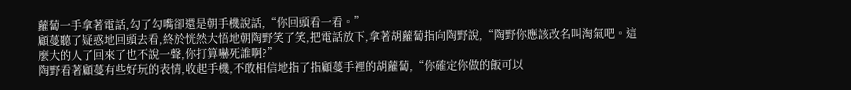蘿蔔一手拿著電話,勾了勾嘴卻還是朝手機說話,“你回頭看一看。”
顧蔓聽了疑惑地回頭去看,終於恍然大悟地朝陶野笑了笑,把電話放下,拿著胡蘿蔔指向陶野說,“陶野你應該改名叫淘氣吧。這麼大的人了回來了也不說一聲,你打算嚇死誰啊?”
陶野看著顧蔓有些好玩的表情,收起手機,不敢相信地指了指顧蔓手裡的胡蘿蔔,“你確定你做的飯可以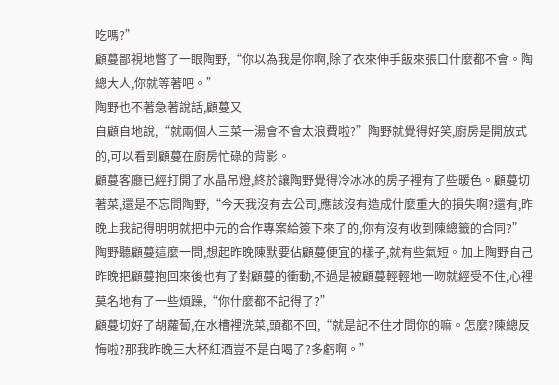吃嗎?”
顧蔓鄙視地瞥了一眼陶野,“你以為我是你啊,除了衣來伸手飯來張口什麼都不會。陶總大人,你就等著吧。”
陶野也不著急著說話,顧蔓又
自顧自地說,“就兩個人三菜一湯會不會太浪費啦?”陶野就覺得好笑,廚房是開放式的,可以看到顧蔓在廚房忙碌的背影。
顧蔓客廳已經打開了水晶吊燈,終於讓陶野覺得冷冰冰的房子裡有了些暖色。顧蔓切著菜,還是不忘問陶野,“今天我沒有去公司,應該沒有造成什麼重大的損失啊?還有,昨晚上我記得明明就把中元的合作專案給簽下來了的,你有沒有收到陳總籤的合同?”
陶野聽顧蔓這麼一問,想起昨晚陳默要佔顧蔓便宜的樣子,就有些氣短。加上陶野自己昨晚把顧蔓抱回來後也有了對顧蔓的衝動,不過是被顧蔓輕輕地一吻就經受不住,心裡莫名地有了一些煩躁,“你什麼都不記得了?”
顧蔓切好了胡蘿蔔,在水槽裡洗菜,頭都不回,“就是記不住才問你的嘛。怎麼?陳總反悔啦?那我昨晚三大杯紅酒豈不是白喝了?多虧啊。”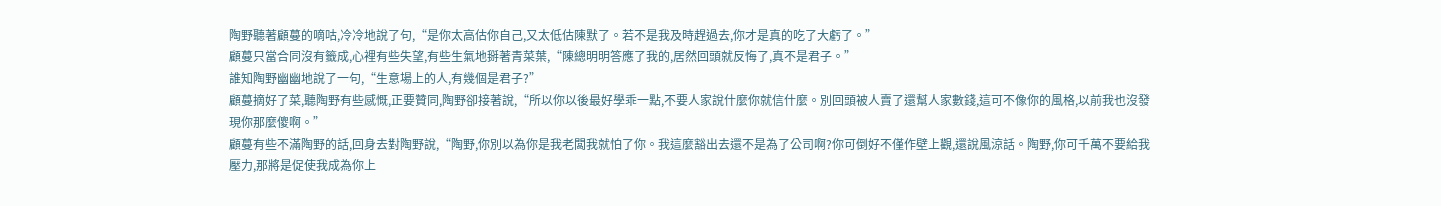陶野聽著顧蔓的嘀咕,冷冷地說了句,“是你太高估你自己,又太低估陳默了。若不是我及時趕過去,你才是真的吃了大虧了。”
顧蔓只當合同沒有籤成,心裡有些失望,有些生氣地掰著青菜葉,“陳總明明答應了我的,居然回頭就反悔了,真不是君子。”
誰知陶野幽幽地說了一句,“生意場上的人,有幾個是君子?”
顧蔓摘好了菜,聽陶野有些感慨,正要贊同,陶野卻接著說,“所以你以後最好學乖一點,不要人家說什麼你就信什麼。別回頭被人賣了還幫人家數錢,這可不像你的風格,以前我也沒發現你那麼傻啊。”
顧蔓有些不滿陶野的話,回身去對陶野說,“陶野,你別以為你是我老闆我就怕了你。我這麼豁出去還不是為了公司啊?你可倒好不僅作壁上觀,還說風涼話。陶野,你可千萬不要給我壓力,那將是促使我成為你上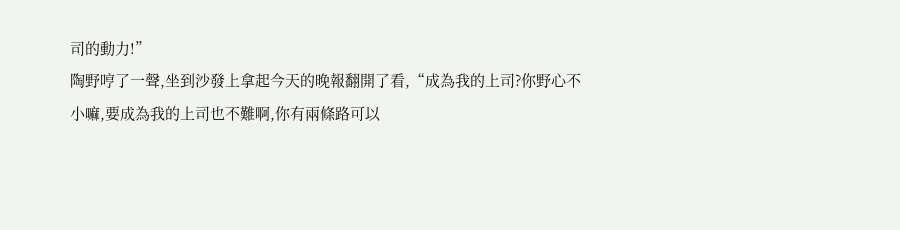司的動力!”
陶野哼了一聲,坐到沙發上拿起今天的晚報翻開了看,“成為我的上司?你野心不小嘛,要成為我的上司也不難啊,你有兩條路可以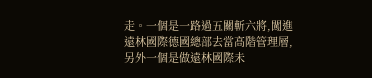走。一個是一路過五關斬六將,闖進遠林國際德國總部去當高階管理層,另外一個是做遠林國際未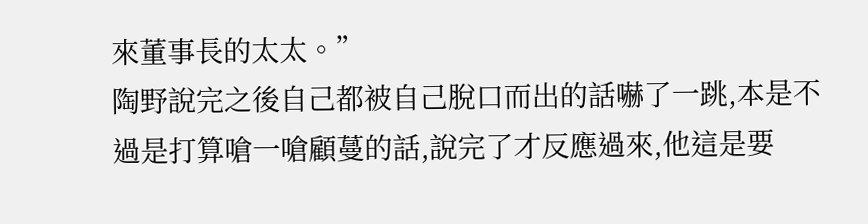來董事長的太太。”
陶野說完之後自己都被自己脫口而出的話嚇了一跳,本是不過是打算嗆一嗆顧蔓的話,說完了才反應過來,他這是要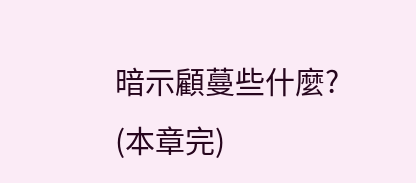暗示顧蔓些什麼?
(本章完)